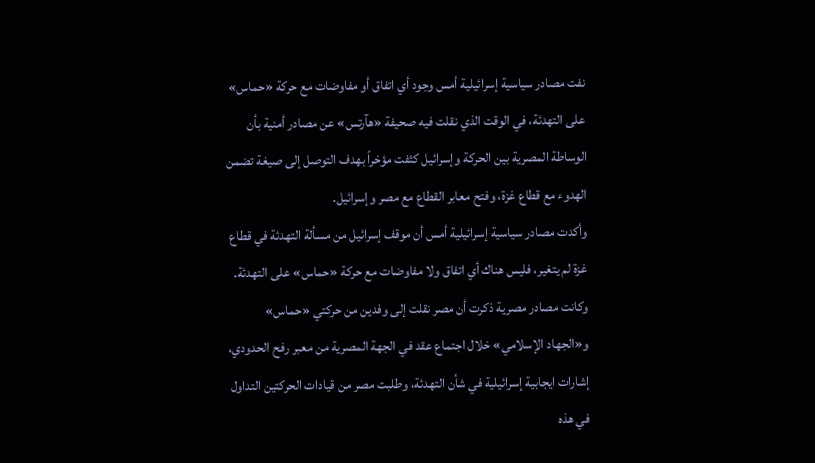نفت مصادر سياسية إسرائيلية أمس وجود أي اتفاق أو مفاوضات مع حركة «حماس» على التهدئة، في الوقت الذي نقلت فيه صحيفة «هآرتس» عن مصادر أمنية بأن الوساطة المصرية بين الحركة وإسرائيل كثفت مؤخراً بهدف التوصل إلى صيغة تضمن الهدوء مع قطاع غزة، وفتح معابر القطاع مع مصر وإسرائيل.
وأكدت مصادر سياسية إسرائيلية أمس أن موقف إسرائيل من مسألة التهدئة في قطاع غزة لم يتغير، فليس هناك أي اتفاق ولا مفاوضات مع حركة «حماس» على التهدئة.
وكانت مصادر مصرية ذكرت أن مصر نقلت إلى وفدين من حركتي «حماس» و«الجهاد الإسلامي» خلال اجتماع عقد في الجهة المصرية من معبر رفح الحدودي، إشارات ايجابية إسرائيلية في شأن التهدئة، وطلبت مصر من قيادات الحركتين التداول في هذه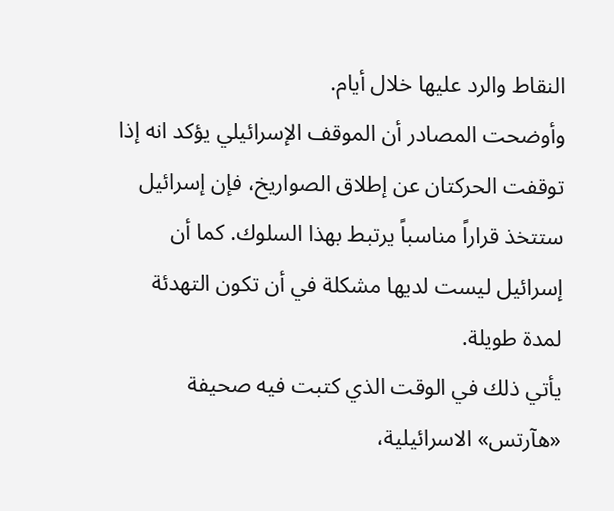النقاط والرد عليها خلال أيام.
وأوضحت المصادر أن الموقف الإسرائيلي يؤكد انه إذا توقفت الحركتان عن إطلاق الصواريخ، فإن إسرائيل ستتخذ قراراً مناسباً يرتبط بهذا السلوك. كما أن إسرائيل ليست لديها مشكلة في أن تكون التهدئة لمدة طويلة.
يأتي ذلك في الوقت الذي كتبت فيه صحيفة «هآرتس» الاسرائيلية،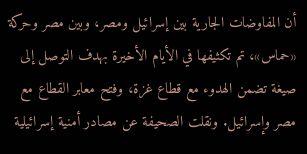أن المفاوضات الجارية بين إسرائيل ومصر، وبين مصر وحركة «حماس»، تم تكثيفها في الأيام الأخيرة بهدف التوصل إلى صيغة تضمن الهدوء مع قطاع غزة، وفتح معابر القطاع مع مصر وإسرائيل. ونقلت الصحيفة عن مصادر أمنية إسرائيلية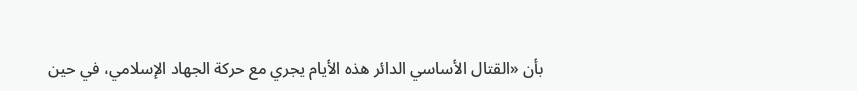بأن «القتال الأساسي الدائر هذه الأيام يجري مع حركة الجهاد الإسلامي، في حين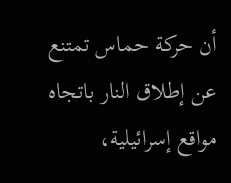أن حركة حماس تمتنع عن إطلاق النار باتجاه مواقع إسرائيلية،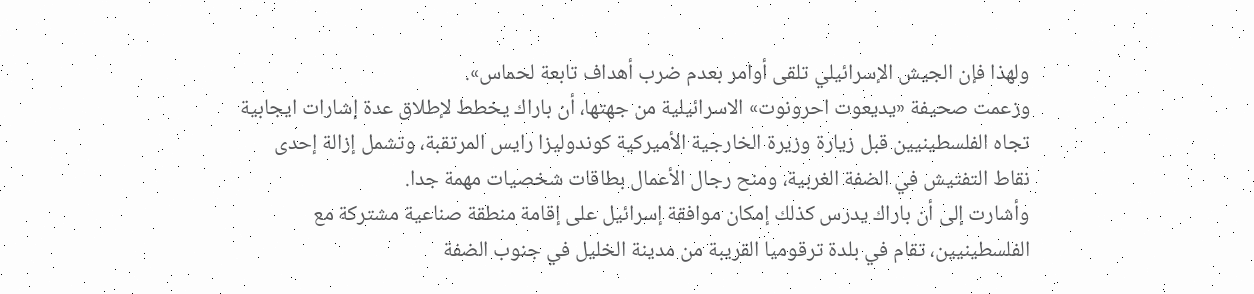ولهذا فإن الجيش الإسرائيلي تلقى أوامر بعدم ضرب أهداف تابعة لحماس».
وزعمت صحيفة «يديعوت احرونوت» الاسرائيلية من جهتها، أن باراك يخطط لإطلاق عدة إشارات ايجابية تجاه الفلسطينيين قبل زيارة وزيرة الخارجية الأميركية كوندوليزا رايس المرتقبة، وتشمل إزالة إحدى نقاط التفتيش في الضفة الغربية، ومنح رجال الأعمال بطاقات شخصيات مهمة جدا.
وأشارت إلى أن باراك يدرس كذلك إمكان موافقة إسرائيل على إقامة منطقة صناعية مشتركة مع الفلسطينيين، تقام في بلدة ترقوميا القريبة من مدينة الخليل في جنوب الضفة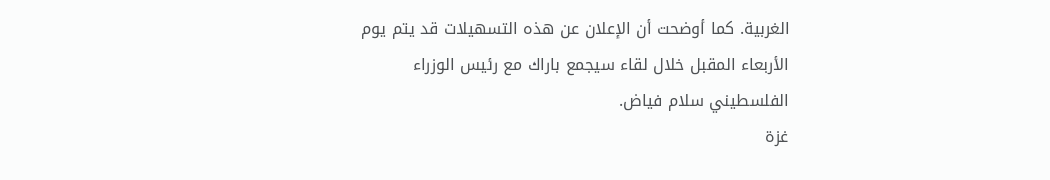الغربية. كما أوضحت أن الإعلان عن هذه التسهيلات قد يتم يوم الأربعاء المقبل خلال لقاء سيجمع باراك مع رئيس الوزراء الفلسطيني سلام فياض.
غزة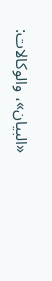«البيان»، والوكالات: